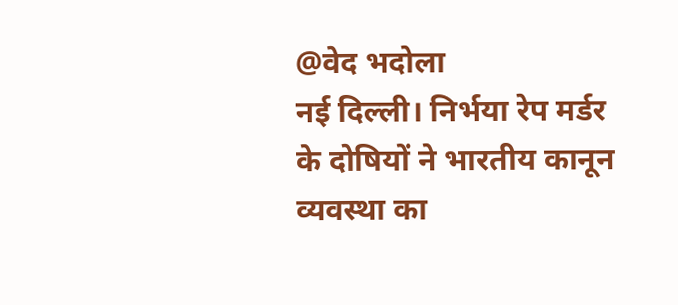@वेद भदोला
नई दिल्ली। निर्भया रेप मर्डर के दोषियों ने भारतीय कानून व्यवस्था का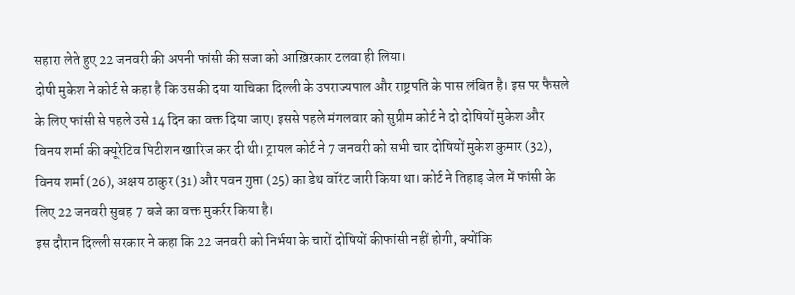सहारा लेते हुए 22 जनवरी की अपनी फांसी की सजा को आख़िरकार टलवा ही लिया।
दोषी मुकेश ने कोर्ट से कहा है कि उसकी दया याचिका दिल्ली के उपराज्यपाल और राष्ट्रपति के पास लंबित है। इस पर फैसले के लिए फांसी से पहले उसे 14 दिन का वक्त दिया जाए। इससे पहले मंगलवार को सुप्रीम कोर्ट ने दो दोषियों मुकेश और विनय शर्मा की क्यूरेटिव पिटीशन खारिज कर दी थी। ट्रायल कोर्ट ने 7 जनवरी को सभी चार दोषियों मुकेश कुमार (32), विनय शर्मा (26), अक्षय ठाकुर (31) और पवन गुप्ता (25) का डेथ वॉरंट जारी किया था। कोर्ट ने तिहाड़ जेल में फांसी के लिए 22 जनवरी सुबह 7 बजे का वक्त मुकर्रर किया है।
इस दौरान दिल्ली सरकार ने कहा कि 22 जनवरी को निर्भया के चारों दोषियों कीफांसी नहीं होगी, क्योंकि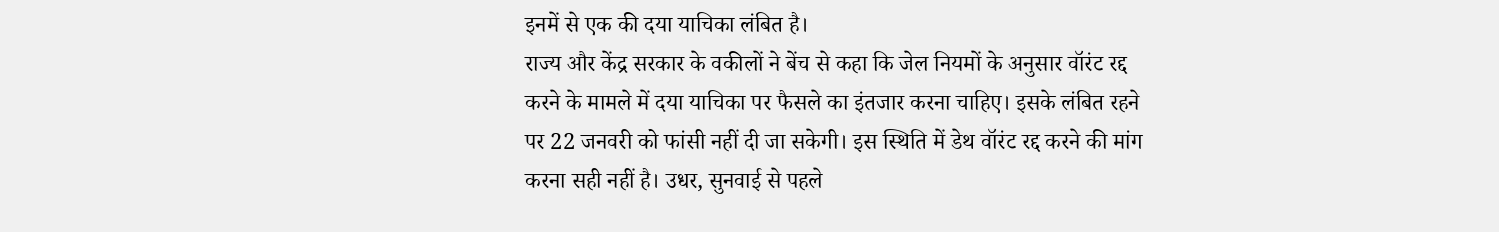इनमें से एक की दया याचिका लंबित है।
राज्य और केंद्र सरकार के वकीलों ने बेंच से कहा कि जेल नियमों के अनुसार वॉरंट रद्द करने के मामले में दया याचिका पर फैसले का इंतजार करना चाहिए। इसके लंबित रहने पर 22 जनवरी को फांसी नहीं दी जा सकेगी। इस स्थिति में डेथ वॉरंट रद्द करने की मांग करना सही नहीं है। उधर, सुनवाई से पहले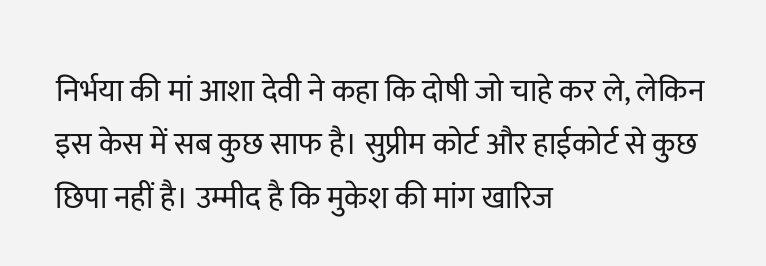निर्भया की मां आशा देवी ने कहा कि दोषी जो चाहे कर ले, लेकिन इस केस में सब कुछ साफ है। सुप्रीम कोर्ट और हाईकोर्ट से कुछ छिपा नहीं है। उम्मीद है कि मुकेश की मांग खारिज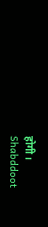होगी।
Shabddoot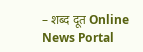– शब्द दूत Online News Portal